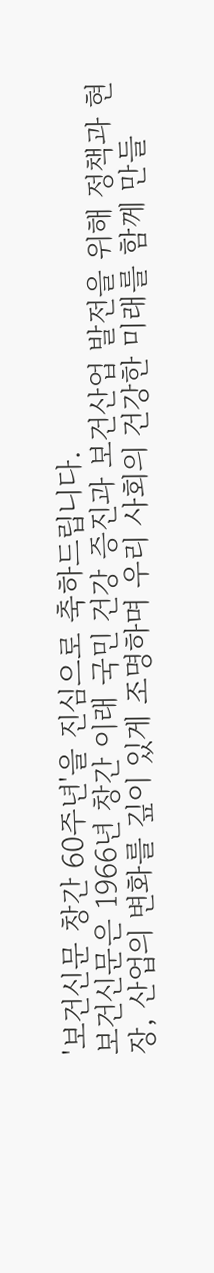'보건신문 창간 60주년'을 진심으로 축하드립니다.
보건신문은 1966년 창간 이래 국민 건강 증진과 보건산업 발전을 위해 정책과 현장, 산업의 변화를 깊이 있게 조명하며 우리 사회의 건강한 미래를 함께 만들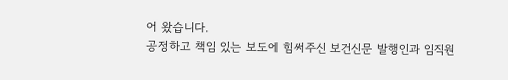어 왔습니다.
공정하고 책임 있는 보도에 힘써주신 보건신문 발행인과 임직원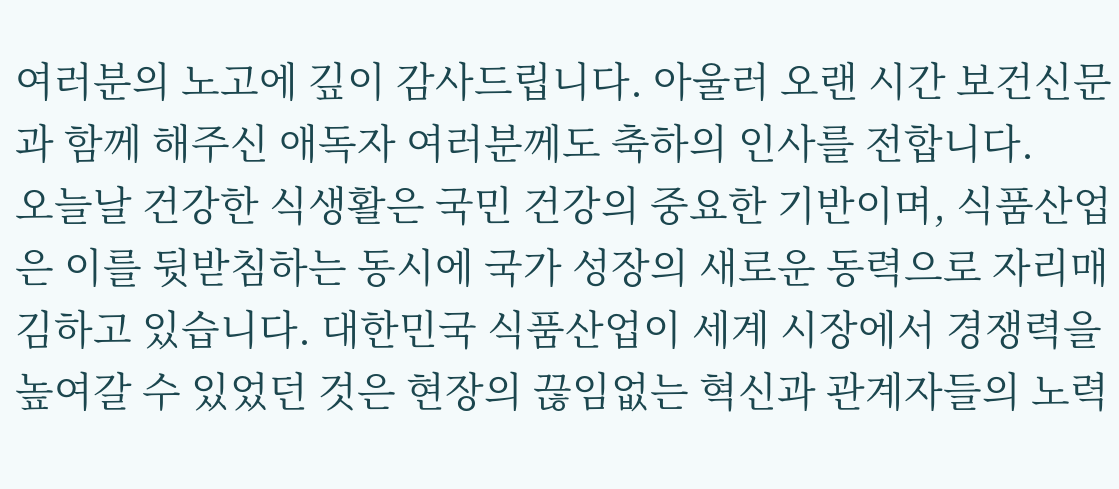여러분의 노고에 깊이 감사드립니다. 아울러 오랜 시간 보건신문과 함께 해주신 애독자 여러분께도 축하의 인사를 전합니다.
오늘날 건강한 식생활은 국민 건강의 중요한 기반이며, 식품산업은 이를 뒷받침하는 동시에 국가 성장의 새로운 동력으로 자리매김하고 있습니다. 대한민국 식품산업이 세계 시장에서 경쟁력을 높여갈 수 있었던 것은 현장의 끊임없는 혁신과 관계자들의 노력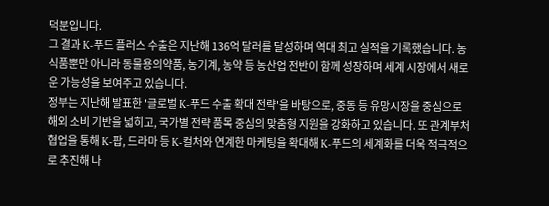덕분입니다.
그 결과 K-푸드 플러스 수출은 지난해 136억 달러를 달성하며 역대 최고 실적을 기록했습니다. 농식품뿐만 아니라 동물용의약품, 농기계, 농약 등 농산업 전반이 함께 성장하며 세계 시장에서 새로운 가능성을 보여주고 있습니다.
정부는 지난해 발표한 '글로벌 K-푸드 수출 확대 전략'을 바탕으로, 중동 등 유망시장을 중심으로 해외 소비 기반을 넓히고, 국가별 전략 품목 중심의 맞춤형 지원을 강화하고 있습니다. 또 관계부처 협업을 통해 K-팝, 드라마 등 K-컬처와 연계한 마케팅을 확대해 K-푸드의 세계화를 더욱 적극적으로 추진해 나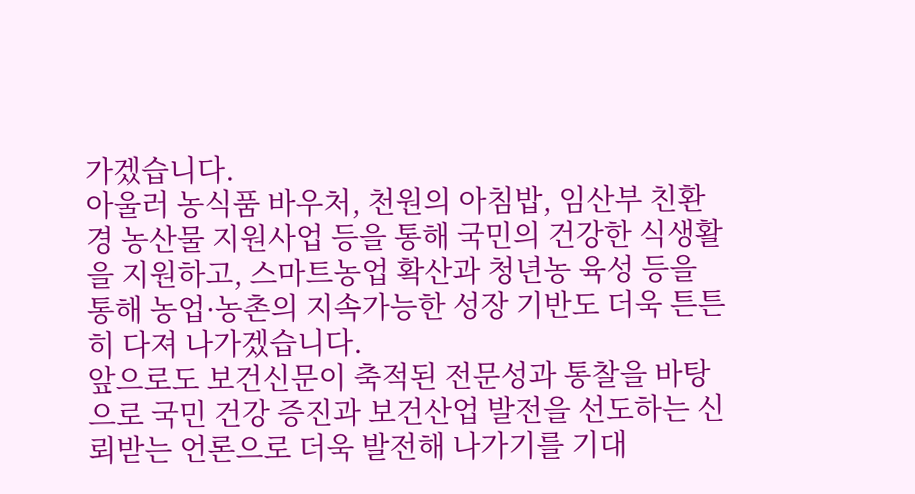가겠습니다.
아울러 농식품 바우처, 천원의 아침밥, 임산부 친환경 농산물 지원사업 등을 통해 국민의 건강한 식생활을 지원하고, 스마트농업 확산과 청년농 육성 등을 통해 농업·농촌의 지속가능한 성장 기반도 더욱 튼튼히 다져 나가겠습니다.
앞으로도 보건신문이 축적된 전문성과 통찰을 바탕으로 국민 건강 증진과 보건산업 발전을 선도하는 신뢰받는 언론으로 더욱 발전해 나가기를 기대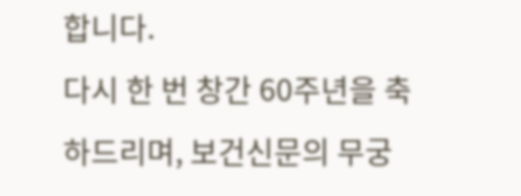합니다.
다시 한 번 창간 60주년을 축하드리며, 보건신문의 무궁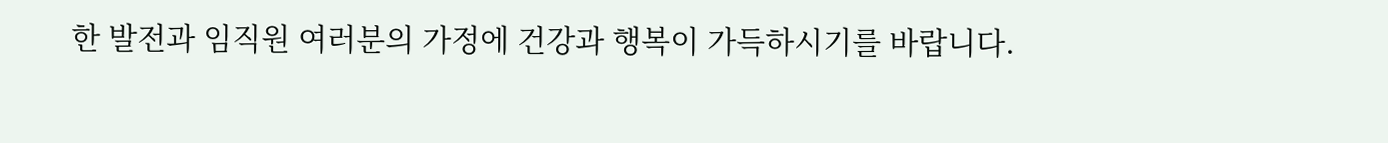한 발전과 임직원 여러분의 가정에 건강과 행복이 가득하시기를 바랍니다.